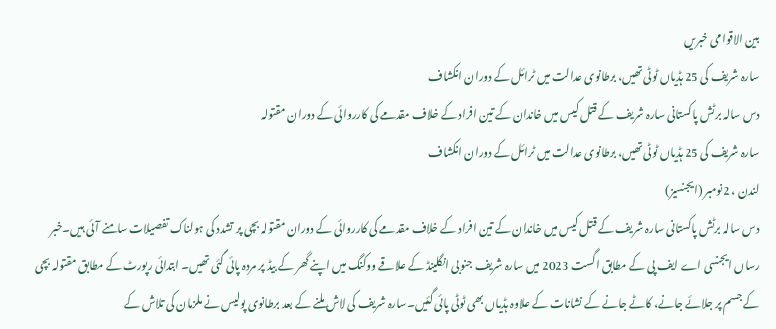بین الاقوامی خبریں
سارہ شریف کی 25 ہڈیاں ٹوٹی تھیں، برطانوی عدالت میں ٹرائل کے دوران انکشاف
دس سالہ برٹش پاکستانی سارہ شریف کے قتل کیس میں خاندان کے تین افراد کے خلاف مقدمے کی کارروائی کے دوران مقتولہ
سارہ شریف کی 25 ہڈیاں ٹوٹی تھیں، برطانوی عدالت میں ٹرائل کے دوران انکشاف
لندن ، 2نومبر (ایجنسیز)
دس سالہ برٹش پاکستانی سارہ شریف کے قتل کیس میں خاندان کے تین افراد کے خلاف مقدمے کی کارروائی کے دوران مقتولہ بچی پر تشدد کی ہولناک تفصیلات سامنے آئی ہیں۔خبر رساں ایجنسی اے ایف پی کے مطابق اگست 2023 میں سارہ شریف جنوبی انگلینڈ کے علاقے ووکنگ میں اپنے گھر کے بیڈ پر مردہ پائی گئی تھیں۔ ابتدائی رپورٹ کے مطابق مقتولہ بچی کے جسم پر جلائے جانے، کاٹے جانے کے نشانات کے علاوہ ہڈیاں بھی ٹوٹی پائی گئیں۔سارہ شریف کی لاش ملنے کے بعد برطانوی پولیس نے ملزمان کی تلاش کے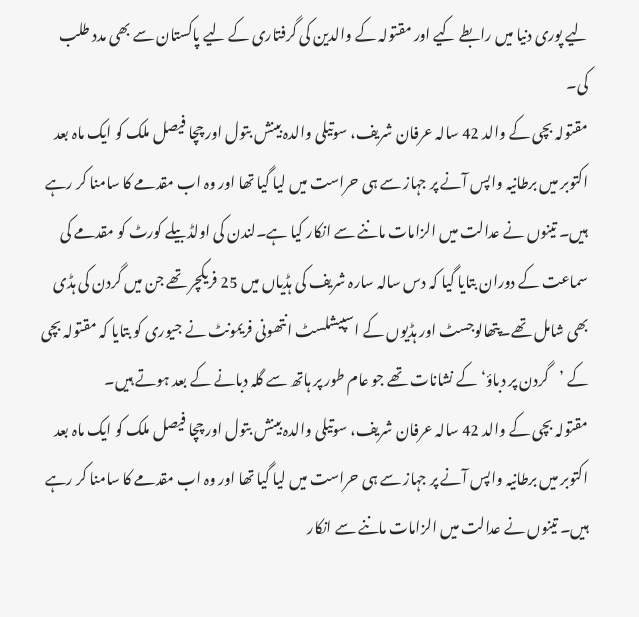لیے پوری دنیا میں رابطے کیے اور مقتولہ کے والدین کی گرفتاری کے لیے پاکستان سے بھی مدد طلب کی۔
مقتولہ بچی کے والد 42 سالہ عرفان شریف، سوتیلی والدہ بینش بتول اور چچا فیصل ملک کو ایک ماہ بعد اکتوبر میں برطانیہ واپس آنے پر جہاز سے ہی حراست میں لیا گیا تھا اور وہ اب مقدمے کا سامنا کر رہے ہیں۔ تینوں نے عدالت میں الزامات ماننے سے انکار کیا ہے۔لندن کی اولڈ بیلے کورٹ کو مقدمے کی سماعت کے دوران بتایا گیا کہ دس سالہ سارہ شریف کی ہڈیاں میں 25 فریکچر تھے جن میں گردن کی ہڈی بھی شامل تھے۔پتھالوجسٹ اور ہڈیوں کے اسپیشلسٹ انتھونی فریمونٹ نے جیوری کو بتایا کہ مقتولہ بچی کے ’گردن پر دباؤ‘ کے نشانات تھے جو عام طور پر ہاتھ سے گلہ دبانے کے بعد ہوتے ہیں۔
مقتولہ بچی کے والد 42 سالہ عرفان شریف، سوتیلی والدہ بینش بتول اور چچا فیصل ملک کو ایک ماہ بعد اکتوبر میں برطانیہ واپس آنے پر جہاز سے ہی حراست میں لیا گیا تھا اور وہ اب مقدمے کا سامنا کر رہے ہیں۔ تینوں نے عدالت میں الزامات ماننے سے انکار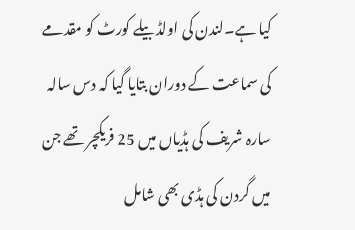کیا ہے۔لندن کی اولڈ بیلے کورٹ کو مقدمے کی سماعت کے دوران بتایا گیا کہ دس سالہ سارہ شریف کی ہڈیاں میں 25 فریکچر تھے جن میں گردن کی ہڈی بھی شامل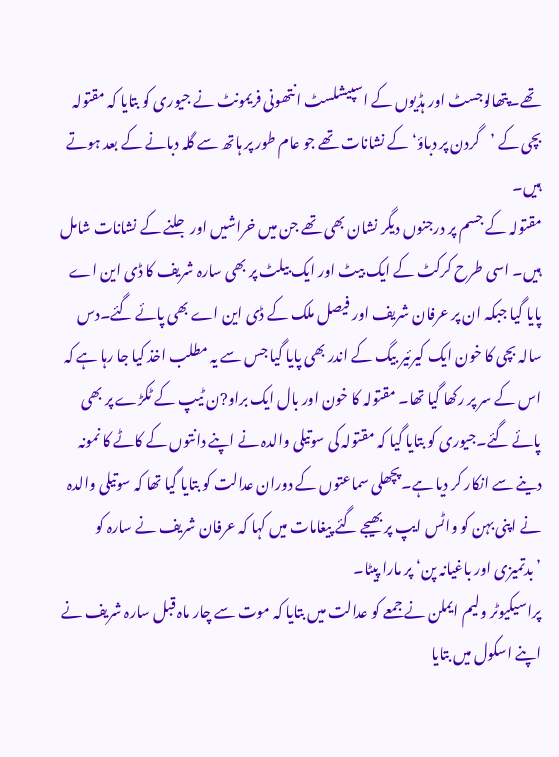تھے۔پتھالوجسٹ اور ہڈیوں کے اسپیشلسٹ انتھونی فریمونٹ نے جیوری کو بتایا کہ مقتولہ بچی کے ’گردن پر دباؤ‘ کے نشانات تھے جو عام طور پر ہاتھ سے گلہ دبانے کے بعد ہوتے ہیں۔
مقتولہ کے جسم پر درجنوں دیگر نشان بھی تھے جن میں خراشیں اور جلنے کے نشانات شامل ہیں۔ اسی طرح کرکٹ کے ایک بیٹ اور ایک بیلٹ پر بھی سارہ شریف کا ڈی این اے پایا گیا جبکہ ان پر عرفان شریف اور فیصل ملک کے ڈی این اے بھی پائے گئے۔دس سالہ بچی کا خون ایک کیرئیر بیگ کے اندر بھی پایا گیا جس سے یہ مطلب اخذ کیا جا رہا ہے کہ اس کے سر پر رکھا گیا تھا۔ مقتولہ کا خون اور بال ایک براو?ن ٹیپ کے ٹکڑے پر بھی پائے گئے۔جیوری کو بتایا گیا کہ مقتولہ کی سوتیلی والدہ نے اپنے دانتوں کے کاٹے کا نمونہ دینے سے انکار کر دیا ہے۔پچھلی سماعتوں کے دوران عدالت کو بتایا گیا تھا کہ سوتیلی والدہ نے اپنی بہن کو واٹس ایپ پر بھیجے گئے پیغامات میں کہا کہ عرفان شریف نے سارہ کو ’بدتمیزی اور باغیانہ پن‘ پر مارا پیٹا۔
پراسیکیوٹر ولیم ایملن نے جمعے کو عدالت میں بتایا کہ موت سے چار ماہ قبل سارہ شریف نے اپنے اسکول میں بتایا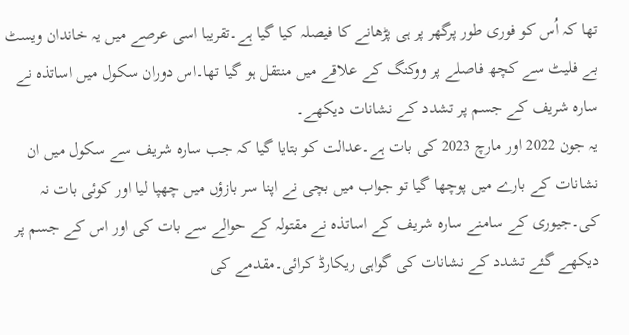تھا کہ اُس کو فوری طور پرگھر پر ہی پڑھانے کا فیصلہ کیا گیا ہے۔تقریبا اسی عرصے میں یہ خاندان ویسٹ بے فلیٹ سے کچھ فاصلے پر ووکنگ کے علاقے میں منتقل ہو گیا تھا۔اس دوران سکول میں اساتذہ نے سارہ شریف کے جسم پر تشدد کے نشانات دیکھے۔
یہ جون 2022 اور مارچ 2023 کی بات ہے۔عدالت کو بتایا گیا کہ جب سارہ شریف سے سکول میں ان نشانات کے بارے میں پوچھا گیا تو جواب میں بچی نے اپنا سر بازؤں میں چھپا لیا اور کوئی بات نہ کی۔جیوری کے سامنے سارہ شریف کے اساتذہ نے مقتولہ کے حوالے سے بات کی اور اس کے جسم پر دیکھے گئے تشدد کے نشانات کی گواہی ریکارڈ کرائی۔مقدمے کی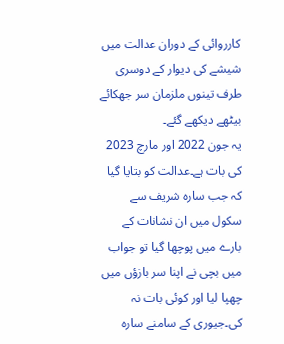کارروائی کے دوران عدالت میں شیشے کی دیوار کے دوسری طرف تینوں ملزمان سر جھکائے بیٹھے دیکھے گئے۔
یہ جون 2022 اور مارچ 2023 کی بات ہے۔عدالت کو بتایا گیا کہ جب سارہ شریف سے سکول میں ان نشانات کے بارے میں پوچھا گیا تو جواب میں بچی نے اپنا سر بازؤں میں چھپا لیا اور کوئی بات نہ کی۔جیوری کے سامنے سارہ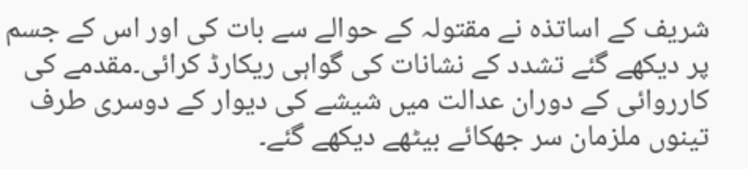شریف کے اساتذہ نے مقتولہ کے حوالے سے بات کی اور اس کے جسم پر دیکھے گئے تشدد کے نشانات کی گواہی ریکارڈ کرائی۔مقدمے کی کارروائی کے دوران عدالت میں شیشے کی دیوار کے دوسری طرف تینوں ملزمان سر جھکائے بیٹھے دیکھے گئے۔